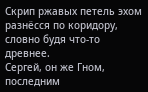Скрип ржавых петель эхом разнёсся по коридору, словно будя что-то древнее.
Сергей, он же Гном, последним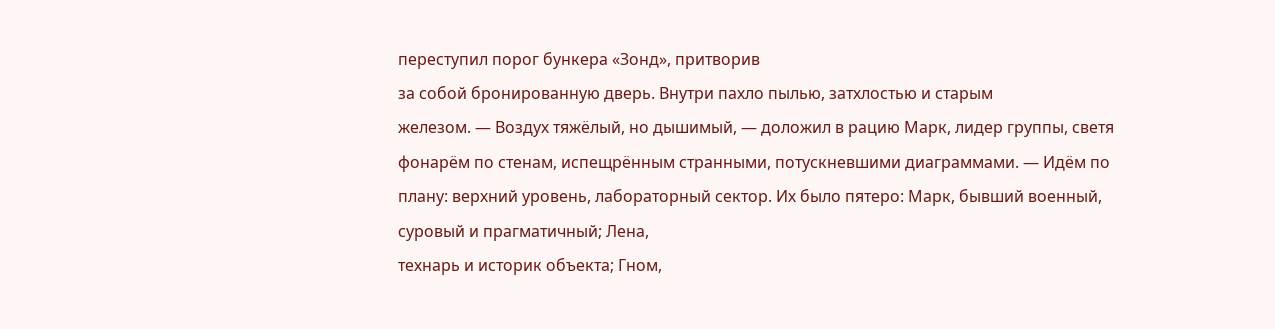переступил порог бункера «Зонд», притворив
за собой бронированную дверь. Внутри пахло пылью, затхлостью и старым
железом. — Воздух тяжёлый, но дышимый, — доложил в рацию Марк, лидер группы, светя фонарём по стенам, испещрённым странными, потускневшими диаграммами. — Идём по плану: верхний уровень, лабораторный сектор. Их было пятеро: Марк, бывший военный, суровый и прагматичный; Лена,
технарь и историк объекта; Гном,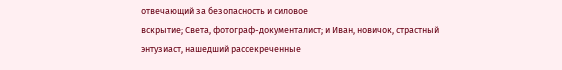отвечающий за безопасность и силовое
вскрытие; Света, фотограф-документалист; и Иван, новичок, страстный
энтузиаст, нашедший рассекреченные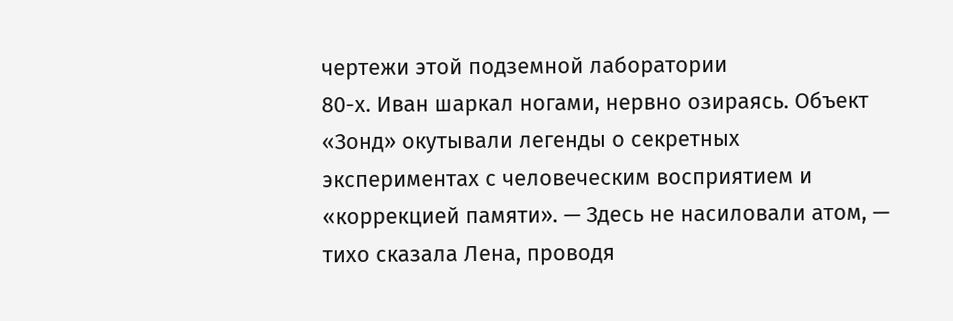чертежи этой подземной лаборатории
80-х. Иван шаркал ногами, нервно озираясь. Объект «Зонд» окутывали легенды о секретных экспериментах с человеческим восприятием и «коррекцией памяти». — Здесь не насиловали атом, — тихо сказала Лена, проводя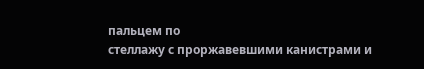пальцем по
стеллажу с проржавевшими канистрами и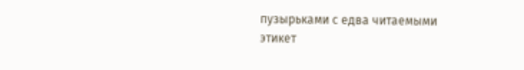пузырьками с едва читаемыми
этикет